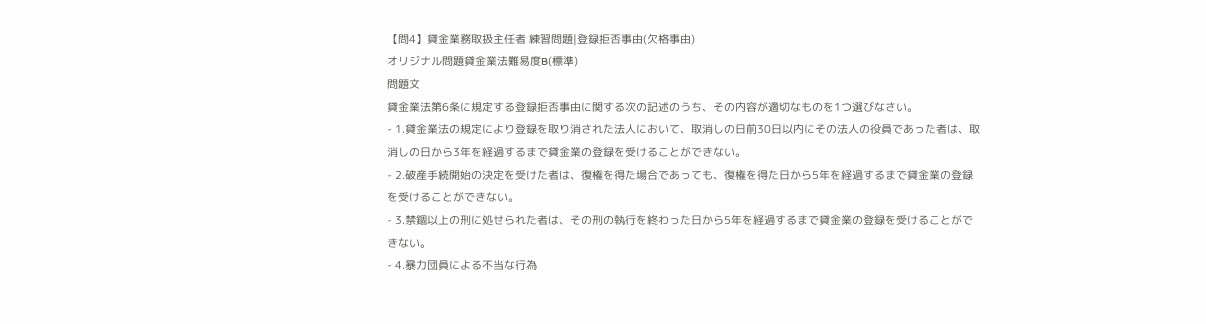【問4】貸金業務取扱主任者 練習問題|登録拒否事由(欠格事由)
オリジナル問題貸金業法難易度B(標準)
問題文
貸金業法第6条に規定する登録拒否事由に関する次の記述のうち、その内容が適切なものを1つ選びなさい。
- 1.貸金業法の規定により登録を取り消された法人において、取消しの日前30日以内にその法人の役員であった者は、取消しの日から3年を経過するまで貸金業の登録を受けることができない。
- 2.破産手続開始の決定を受けた者は、復権を得た場合であっても、復権を得た日から5年を経過するまで貸金業の登録を受けることができない。
- 3.禁錮以上の刑に処せられた者は、その刑の執行を終わった日から5年を経過するまで貸金業の登録を受けることができない。
- 4.暴力団員による不当な行為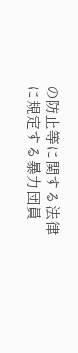の防止等に関する法律に規定する暴力団員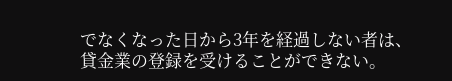でなくなった日から3年を経過しない者は、貸金業の登録を受けることができない。